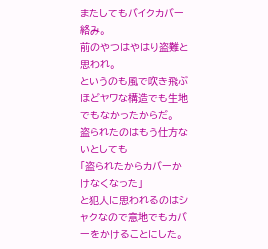またしてもバイクカバー絡み。
前のやつはやはり盗難と思われ。
というのも風で吹き飛ぶほどヤワな構造でも生地でもなかったからだ。
盗られたのはもう仕方ないとしても
「盗られたからカバーかけなくなった」
と犯人に思われるのはシャクなので意地でもカバーをかけることにした。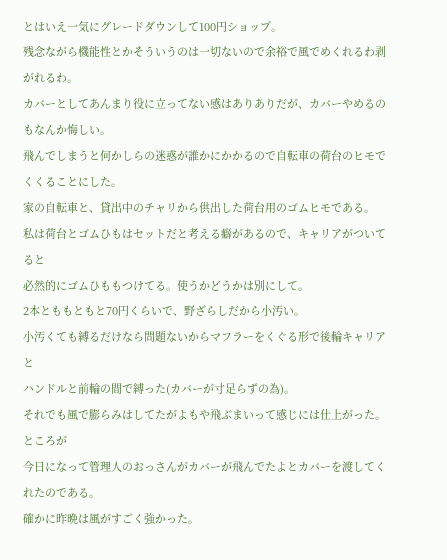とはいえ一気にグレードダウンして100円ショップ。
残念ながら機能性とかそういうのは一切ないので余裕で風でめくれるわ剥がれるわ。
カバーとしてあんまり役に立ってない感はありありだが、カバーやめるのもなんか悔しい。
飛んでしまうと何かしらの迷惑が誰かにかかるので自転車の荷台のヒモでくくることにした。
家の自転車と、貸出中のチャリから供出した荷台用のゴムヒモである。
私は荷台とゴムひもはセットだと考える癖があるので、キャリアがついてると
必然的にゴムひももつけてる。使うかどうかは別にして。
2本とももともと70円くらいで、野ざらしだから小汚い。
小汚くても縛るだけなら問題ないからマフラーをくぐる形で後輪キャリアと
ハンドルと前輪の間で縛った(カバーが寸足らずの為)。
それでも風で膨らみはしてたがよもや飛ぶまいって感じには仕上がった。
ところが
今日になって管理人のおっさんがカバーが飛んでたよとカバーを渡してくれたのである。
確かに昨晩は風がすごく強かった。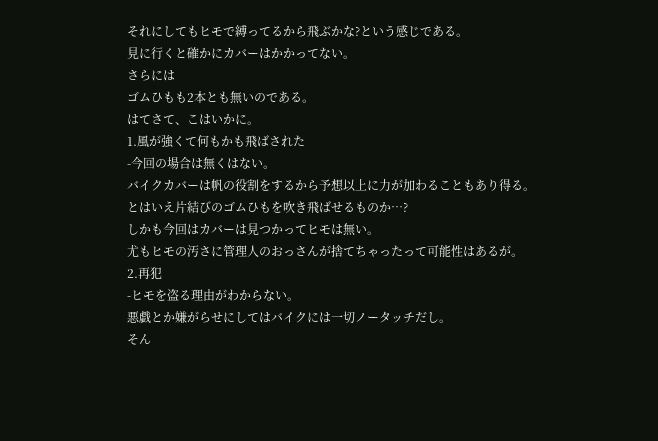それにしてもヒモで縛ってるから飛ぶかな?という感じである。
見に行くと確かにカバーはかかってない。
さらには
ゴムひもも2本とも無いのである。
はてさて、こはいかに。
1.風が強くて何もかも飛ばされた
-今回の場合は無くはない。
バイクカバーは帆の役割をするから予想以上に力が加わることもあり得る。
とはいえ片結びのゴムひもを吹き飛ばせるものか…?
しかも今回はカバーは見つかってヒモは無い。
尤もヒモの汚さに管理人のおっさんが捨てちゃったって可能性はあるが。
2.再犯
-ヒモを盗る理由がわからない。
悪戯とか嫌がらせにしてはバイクには一切ノータッチだし。
そん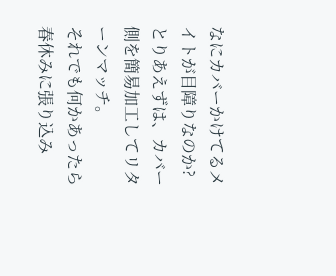なにカバーかけてるメイトが目障りなのか?
とりあえずは、カバー側を簡易加工してリターンマッチ。
それでも何かあったら春休みに張り込み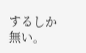するしか無い。